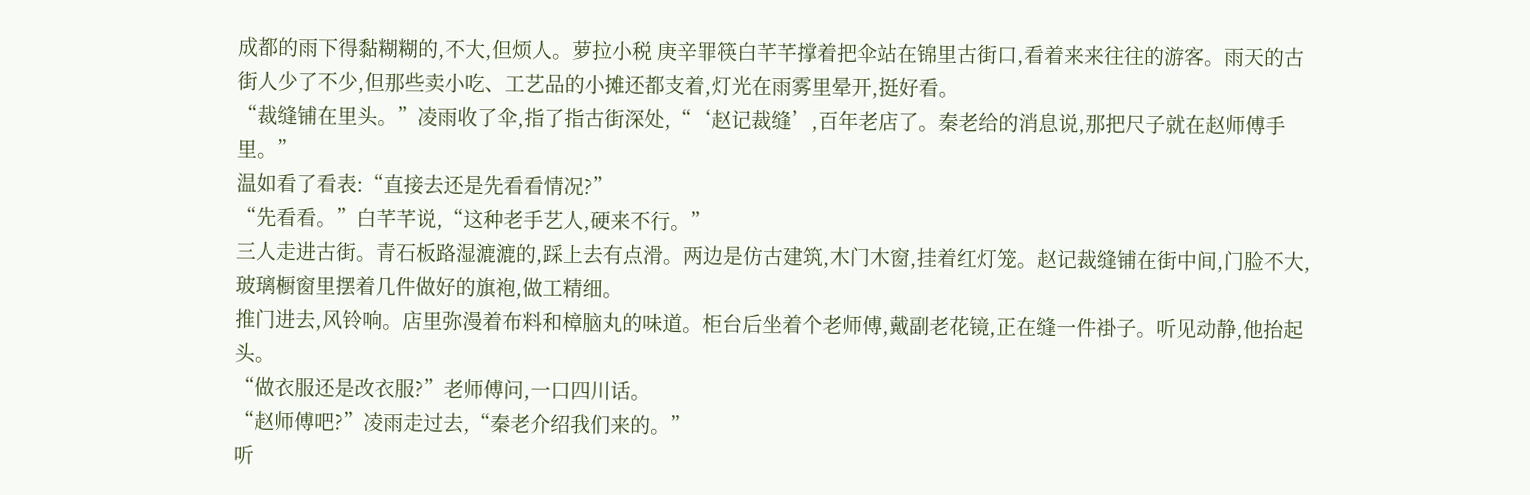成都的雨下得黏糊糊的,不大,但烦人。萝拉小税 庚辛罪筷白芊芊撑着把伞站在锦里古街口,看着来来往往的游客。雨天的古街人少了不少,但那些卖小吃、工艺品的小摊还都支着,灯光在雨雾里晕开,挺好看。
“裁缝铺在里头。”凌雨收了伞,指了指古街深处,“‘赵记裁缝’,百年老店了。秦老给的消息说,那把尺子就在赵师傅手里。”
温如看了看表:“直接去还是先看看情况?”
“先看看。”白芊芊说,“这种老手艺人,硬来不行。”
三人走进古街。青石板路湿漉漉的,踩上去有点滑。两边是仿古建筑,木门木窗,挂着红灯笼。赵记裁缝铺在街中间,门脸不大,玻璃橱窗里摆着几件做好的旗袍,做工精细。
推门进去,风铃响。店里弥漫着布料和樟脑丸的味道。柜台后坐着个老师傅,戴副老花镜,正在缝一件褂子。听见动静,他抬起头。
“做衣服还是改衣服?”老师傅问,一口四川话。
“赵师傅吧?”凌雨走过去,“秦老介绍我们来的。”
听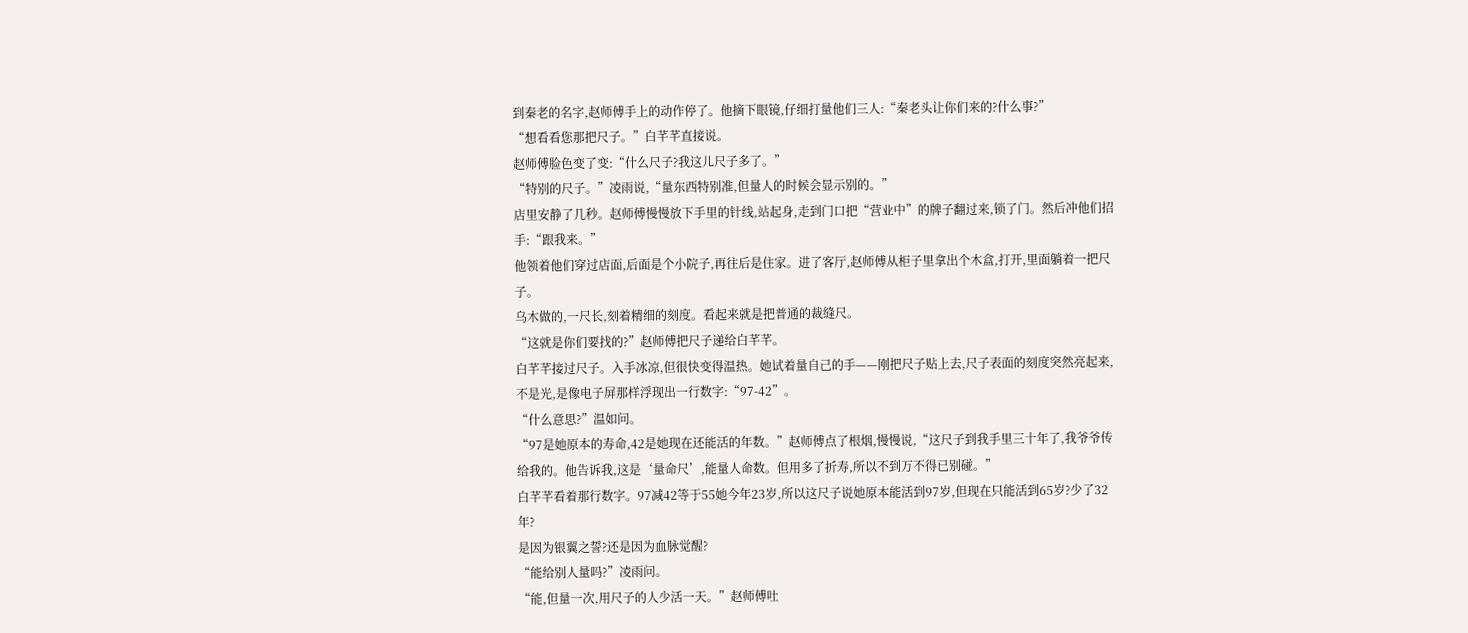到秦老的名字,赵师傅手上的动作停了。他摘下眼镜,仔细打量他们三人:“秦老头让你们来的?什么事?”
“想看看您那把尺子。”白芊芊直接说。
赵师傅脸色变了变:“什么尺子?我这儿尺子多了。”
“特别的尺子。”凌雨说,“量东西特别准,但量人的时候会显示别的。”
店里安静了几秒。赵师傅慢慢放下手里的针线,站起身,走到门口把“营业中”的牌子翻过来,锁了门。然后冲他们招手:“跟我来。”
他领着他们穿过店面,后面是个小院子,再往后是住家。进了客厅,赵师傅从柜子里拿出个木盒,打开,里面躺着一把尺子。
乌木做的,一尺长,刻着精细的刻度。看起来就是把普通的裁缝尺。
“这就是你们要找的?”赵师傅把尺子递给白芊芊。
白芊芊接过尺子。入手冰凉,但很快变得温热。她试着量自己的手——刚把尺子贴上去,尺子表面的刻度突然亮起来,不是光,是像电子屏那样浮现出一行数字:“97-42”。
“什么意思?”温如问。
“97是她原本的寿命,42是她现在还能活的年数。”赵师傅点了根烟,慢慢说,“这尺子到我手里三十年了,我爷爷传给我的。他告诉我,这是‘量命尺’,能量人命数。但用多了折寿,所以不到万不得已别碰。”
白芊芊看着那行数字。97减42等于55她今年23岁,所以这尺子说她原本能活到97岁,但现在只能活到65岁?少了32年?
是因为银翼之誓?还是因为血脉觉醒?
“能给别人量吗?”凌雨问。
“能,但量一次,用尺子的人少活一天。”赵师傅吐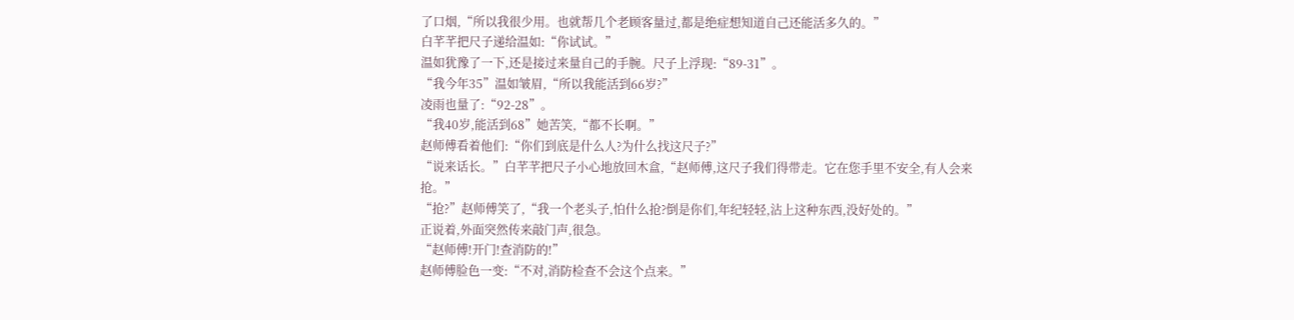了口烟,“所以我很少用。也就帮几个老顾客量过,都是绝症想知道自己还能活多久的。”
白芊芊把尺子递给温如:“你试试。”
温如犹豫了一下,还是接过来量自己的手腕。尺子上浮现:“89-31”。
“我今年35”温如皱眉,“所以我能活到66岁?”
凌雨也量了:“92-28”。
“我40岁,能活到68”她苦笑,“都不长啊。”
赵师傅看着他们:“你们到底是什么人?为什么找这尺子?”
“说来话长。”白芊芊把尺子小心地放回木盒,“赵师傅,这尺子我们得带走。它在您手里不安全,有人会来抢。”
“抢?”赵师傅笑了,“我一个老头子,怕什么抢?倒是你们,年纪轻轻,沾上这种东西,没好处的。”
正说着,外面突然传来敲门声,很急。
“赵师傅!开门!查消防的!”
赵师傅脸色一变:“不对,消防检查不会这个点来。”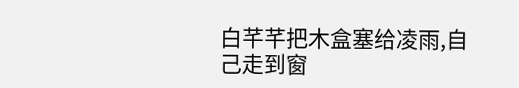白芊芊把木盒塞给凌雨,自己走到窗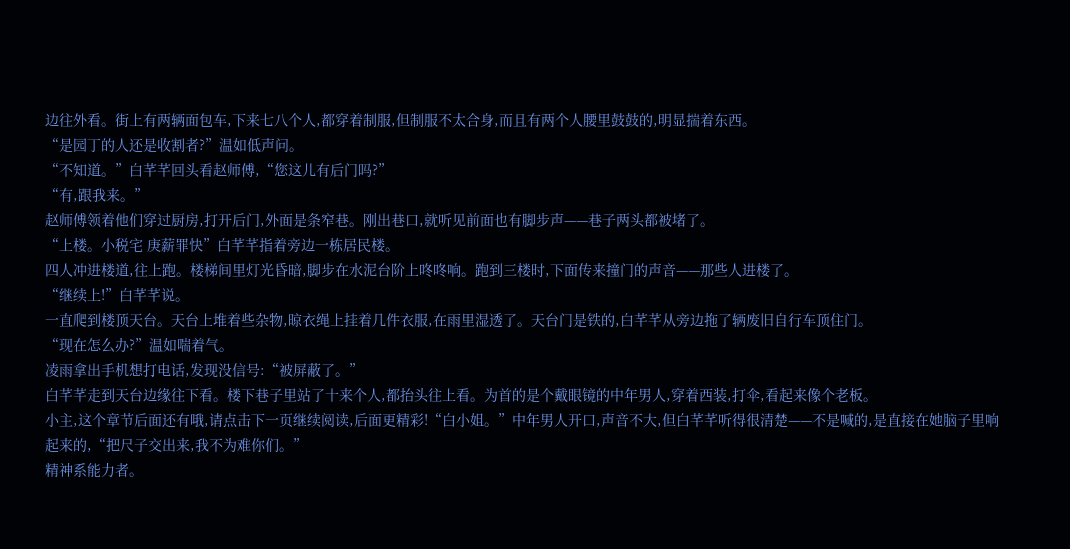边往外看。街上有两辆面包车,下来七八个人,都穿着制服,但制服不太合身,而且有两个人腰里鼓鼓的,明显揣着东西。
“是园丁的人还是收割者?”温如低声问。
“不知道。”白芊芊回头看赵师傅,“您这儿有后门吗?”
“有,跟我来。”
赵师傅领着他们穿过厨房,打开后门,外面是条窄巷。刚出巷口,就听见前面也有脚步声——巷子两头都被堵了。
“上楼。小税宅 庚薪罪快”白芊芊指着旁边一栋居民楼。
四人冲进楼道,往上跑。楼梯间里灯光昏暗,脚步在水泥台阶上咚咚响。跑到三楼时,下面传来撞门的声音——那些人进楼了。
“继续上!”白芊芊说。
一直爬到楼顶天台。天台上堆着些杂物,晾衣绳上挂着几件衣服,在雨里湿透了。天台门是铁的,白芊芊从旁边拖了辆废旧自行车顶住门。
“现在怎么办?”温如喘着气。
凌雨拿出手机想打电话,发现没信号:“被屏蔽了。”
白芊芊走到天台边缘往下看。楼下巷子里站了十来个人,都抬头往上看。为首的是个戴眼镜的中年男人,穿着西装,打伞,看起来像个老板。
小主,这个章节后面还有哦,请点击下一页继续阅读,后面更精彩!“白小姐。”中年男人开口,声音不大,但白芊芊听得很清楚——不是喊的,是直接在她脑子里响起来的,“把尺子交出来,我不为难你们。”
精神系能力者。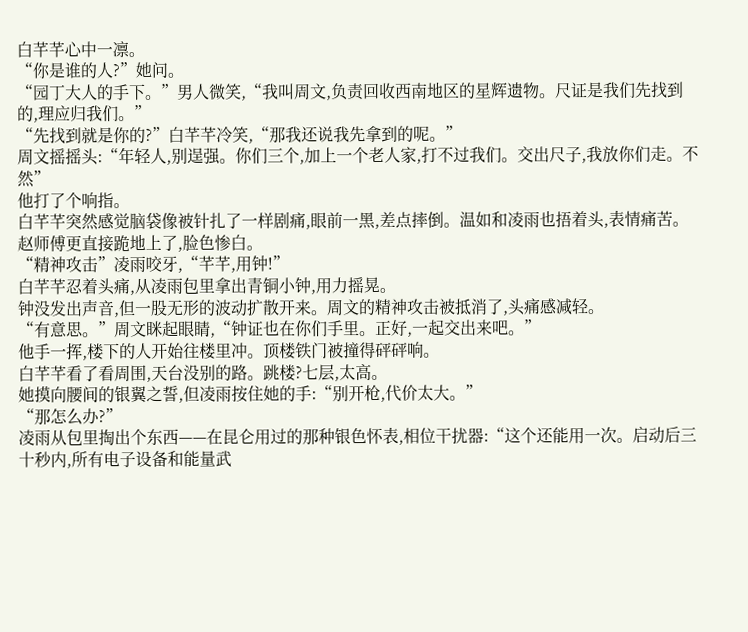白芊芊心中一凛。
“你是谁的人?”她问。
“园丁大人的手下。”男人微笑,“我叫周文,负责回收西南地区的星辉遗物。尺证是我们先找到的,理应归我们。”
“先找到就是你的?”白芊芊冷笑,“那我还说我先拿到的呢。”
周文摇摇头:“年轻人,别逞强。你们三个,加上一个老人家,打不过我们。交出尺子,我放你们走。不然”
他打了个响指。
白芊芊突然感觉脑袋像被针扎了一样剧痛,眼前一黑,差点摔倒。温如和凌雨也捂着头,表情痛苦。赵师傅更直接跪地上了,脸色惨白。
“精神攻击”凌雨咬牙,“芊芊,用钟!”
白芊芊忍着头痛,从凌雨包里拿出青铜小钟,用力摇晃。
钟没发出声音,但一股无形的波动扩散开来。周文的精神攻击被抵消了,头痛感减轻。
“有意思。”周文眯起眼睛,“钟证也在你们手里。正好,一起交出来吧。”
他手一挥,楼下的人开始往楼里冲。顶楼铁门被撞得砰砰响。
白芊芊看了看周围,天台没别的路。跳楼?七层,太高。
她摸向腰间的银翼之誓,但凌雨按住她的手:“别开枪,代价太大。”
“那怎么办?”
凌雨从包里掏出个东西——在昆仑用过的那种银色怀表,相位干扰器:“这个还能用一次。启动后三十秒内,所有电子设备和能量武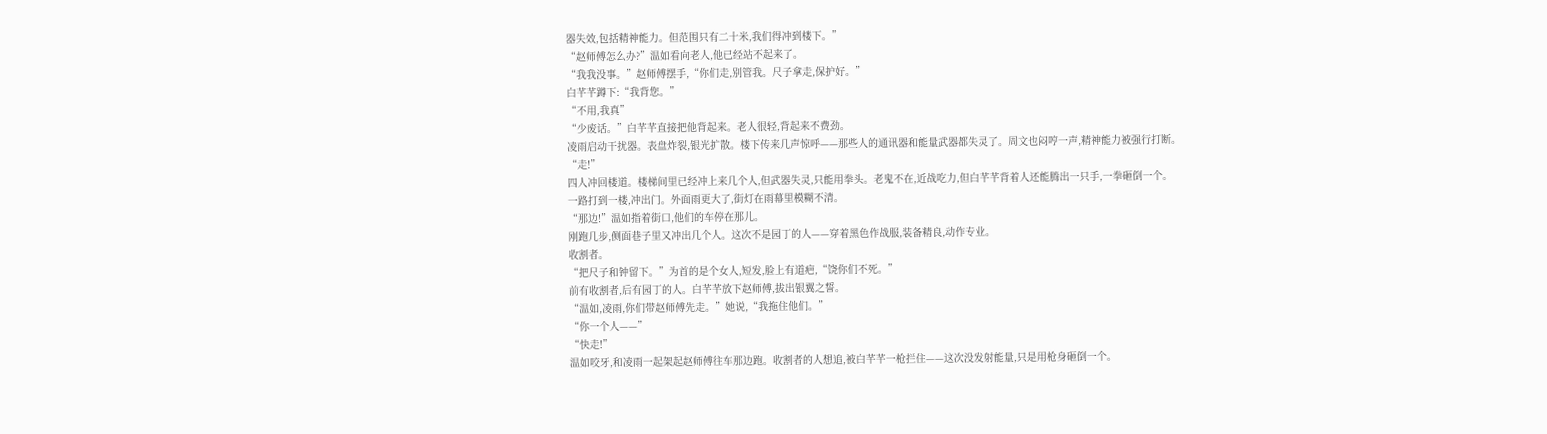器失效,包括精神能力。但范围只有二十米,我们得冲到楼下。”
“赵师傅怎么办?”温如看向老人,他已经站不起来了。
“我我没事。”赵师傅摆手,“你们走,别管我。尺子拿走,保护好。”
白芊芊蹲下:“我背您。”
“不用,我真”
“少废话。”白芊芊直接把他背起来。老人很轻,背起来不费劲。
凌雨启动干扰器。表盘炸裂,银光扩散。楼下传来几声惊呼——那些人的通讯器和能量武器都失灵了。周文也闷哼一声,精神能力被强行打断。
“走!”
四人冲回楼道。楼梯间里已经冲上来几个人,但武器失灵,只能用拳头。老鬼不在,近战吃力,但白芊芊背着人还能腾出一只手,一拳砸倒一个。
一路打到一楼,冲出门。外面雨更大了,街灯在雨幕里模糊不清。
“那边!”温如指着街口,他们的车停在那儿。
刚跑几步,侧面巷子里又冲出几个人。这次不是园丁的人——穿着黑色作战服,装备精良,动作专业。
收割者。
“把尺子和钟留下。”为首的是个女人,短发,脸上有道疤,“饶你们不死。”
前有收割者,后有园丁的人。白芊芊放下赵师傅,拔出银翼之誓。
“温如,凌雨,你们带赵师傅先走。”她说,“我拖住他们。”
“你一个人——”
“快走!”
温如咬牙,和凌雨一起架起赵师傅往车那边跑。收割者的人想追,被白芊芊一枪拦住——这次没发射能量,只是用枪身砸倒一个。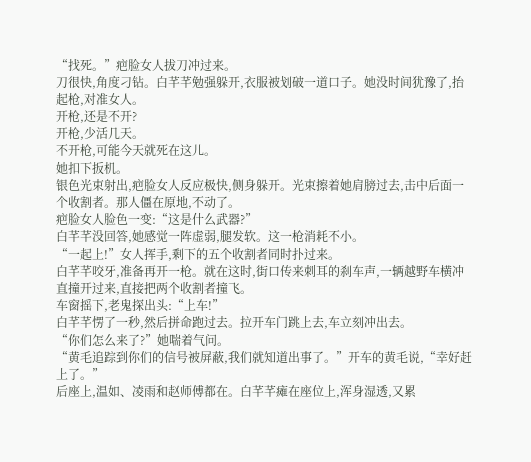“找死。”疤脸女人拔刀冲过来。
刀很快,角度刁钻。白芊芊勉强躲开,衣服被划破一道口子。她没时间犹豫了,抬起枪,对准女人。
开枪,还是不开?
开枪,少活几天。
不开枪,可能今天就死在这儿。
她扣下扳机。
银色光束射出,疤脸女人反应极快,侧身躲开。光束擦着她肩膀过去,击中后面一个收割者。那人僵在原地,不动了。
疤脸女人脸色一变:“这是什么武器?”
白芊芊没回答,她感觉一阵虚弱,腿发软。这一枪消耗不小。
“一起上!”女人挥手,剩下的五个收割者同时扑过来。
白芊芊咬牙,准备再开一枪。就在这时,街口传来刺耳的刹车声,一辆越野车横冲直撞开过来,直接把两个收割者撞飞。
车窗摇下,老鬼探出头:“上车!”
白芊芊愣了一秒,然后拼命跑过去。拉开车门跳上去,车立刻冲出去。
“你们怎么来了?”她喘着气问。
“黄毛追踪到你们的信号被屏蔽,我们就知道出事了。”开车的黄毛说,“幸好赶上了。”
后座上,温如、凌雨和赵师傅都在。白芊芊瘫在座位上,浑身湿透,又累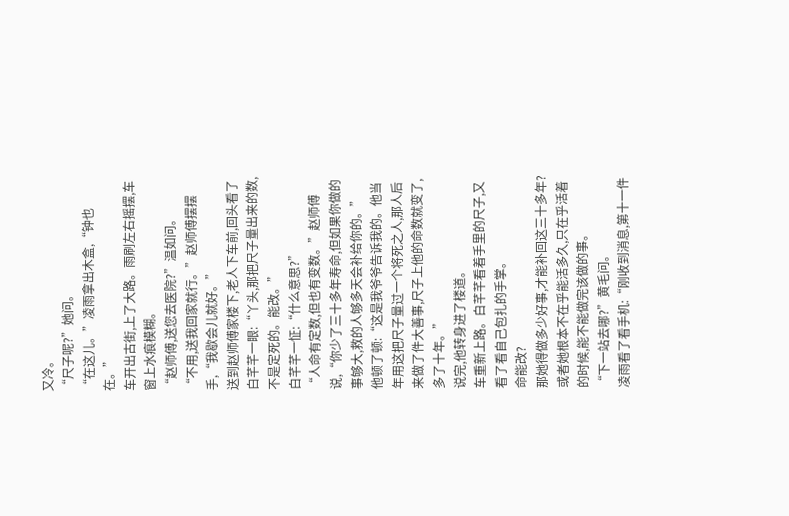又冷。
“尺子呢?”她问。
“在这儿。”凌雨拿出木盒,“钟也在。”
车开出古街,上了大路。雨刷左右摇摆,车窗上水痕模糊。
“赵师傅,送您去医院?”温如问。
“不用,送我回家就行。”赵师傅摆摆手,“我歇会儿就好。”
送到赵师傅家楼下,老人下车前,回头看了白芊芊一眼:“丫头,那把尺子量出来的数,不是定死的。能改。”
白芊芊一怔:“什么意思?”
“人命有定数,但也有变数。”赵师傅说,“你少了三十多年寿命,但如果你做的事够大,救的人够多天会补给你的。”
他顿了顿:“这是我爷爷告诉我的。他当年用这把尺子量过一个将死之人,那人后来做了件大善事,尺子上他的命数就变了,多了十年。”
说完,他转身进了楼道。
车重新上路。白芊芊看着手里的尺子,又看了看自己包扎的手掌。
命能改?
那她得做多少好事,才能补回这三十多年?
或者她根本不在乎能活多久,只在乎活着的时候,能不能做完该做的事。
“下一站去哪?”黄毛问。
凌雨看了看手机:“刚收到消息,第十一件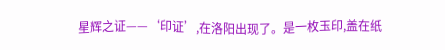星辉之证——‘印证’,在洛阳出现了。是一枚玉印,盖在纸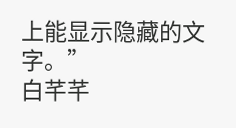上能显示隐藏的文字。”
白芊芊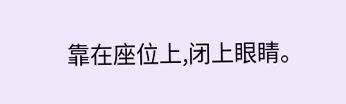靠在座位上,闭上眼睛。